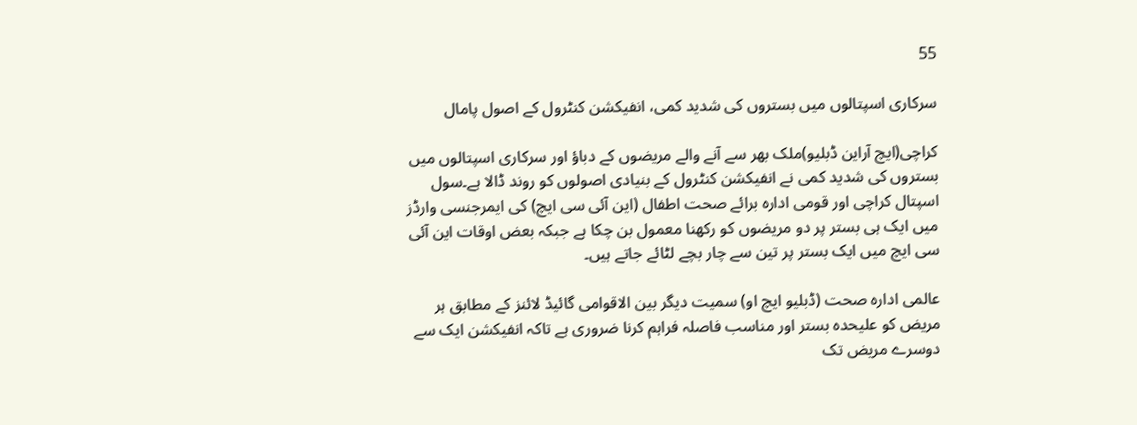55

سرکاری اسپتالوں میں بستروں کی شدید کمی، انفیکشن کنٹرول کے اصول پامال

کراچی(ایچ آراین ڈبلیو)ملک بھر سے آنے والے مریضوں کے دباؤ اور سرکاری اسپتالوں میں بستروں کی شدید کمی نے انفیکشن کنٹرول کے بنیادی اصولوں کو روند ڈالا ہے۔سول اسپتال کراچی اور قومی ادارہ برائے صحت اطفال (این آئی سی ایچ) کی ایمرجنسی وارڈز میں ایک ہی بستر پر دو مریضوں کو رکھنا معمول بن چکا ہے جبکہ بعض اوقات این آئی سی ایچ میں ایک بستر پر تین سے چار بچے لٹائے جاتے ہیں۔

عالمی ادارہ صحت (ڈبلیو ایچ او) سمیت دیگر بین الاقوامی گائیڈ لائنز کے مطابق ہر مریض کو علیحدہ بستر اور مناسب فاصلہ فراہم کرنا ضروری ہے تاکہ انفیکشن ایک سے دوسرے مریض تک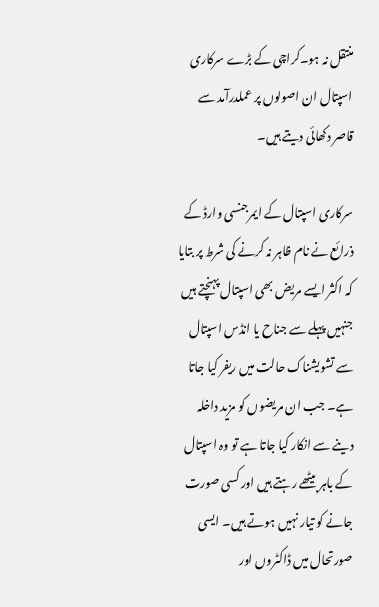منتقل نہ ہو۔کراچی کے بڑے سرکاری اسپتال ان اصولوں پر عملدرآمد سے قاصر دکھائی دیتے ہیں۔

سرکاری اسپتال کے ایمرجنسی وارڈ کے ذرائع نے نام ظاہر نہ کرنے کی شرط پر بتایا کہ اکثر ایسے مریض بھی اسپتال پہنچتے ہیں جنہیں پہلے سے جناح یا انڈس اسپتال سے تشویشناک حالت میں ریفر کیا جاتا ہے۔ جب ان مریضوں کو مزید داخلہ دینے سے انکار کیا جاتا ہے تو وہ اسپتال کے باہر بیٹھے رہتے ہیں اور کسی صورت جانے کو تیار نہیں ہوتے ہیں۔ ایسی صورتحال میں ڈاکٹروں اور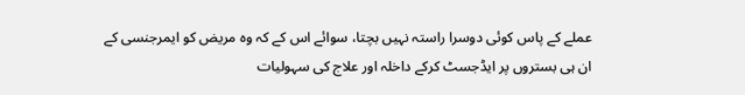عملے کے پاس کوئی دوسرا راستہ نہیں بچتا، سوائے اس کے کہ وہ مریض کو ایمرجنسی کے ان ہی بستروں پر ایڈجسٹ کرکے داخلہ اور علاج کی سہولیات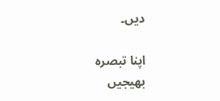دیں۔

اپنا تبصرہ بھیجیں